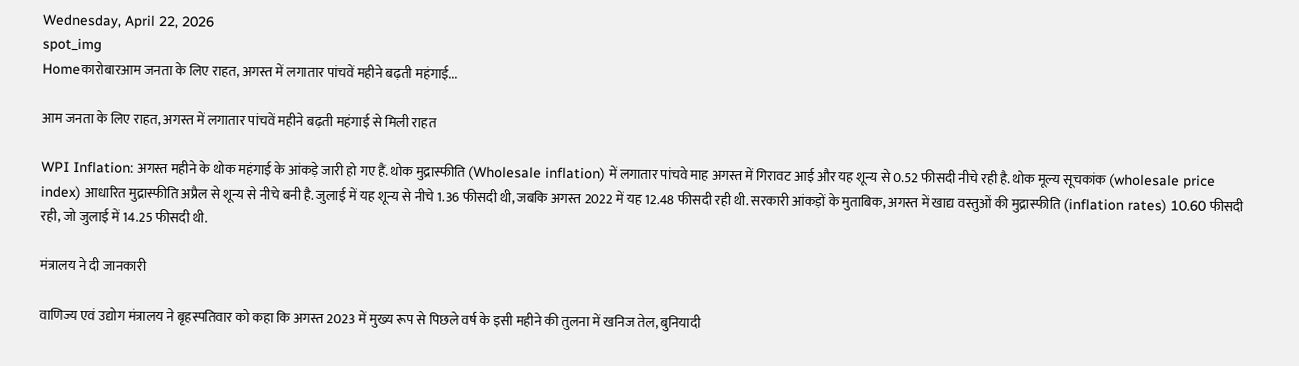Wednesday, April 22, 2026
spot_img
Homeकारोबारआम जनता के लिए राहत, अगस्त में लगातार पांचवें महीने बढ़ती महंगाई...

आम जनता के लिए राहत, अगस्त में लगातार पांचवें महीने बढ़ती महंगाई से मिली राहत

WPI Inflation: अगस्त महीने के थोक महंगाई के आंकड़े जारी हो गए हैं. थोक मुद्रास्फीति (Wholesale inflation) में लगातार पांचवे माह अगस्त में गिरावट आई और यह शून्य से 0.52 फीसदी नीचे रही है. थोक मूल्य सूचकांक (wholesale price index) आधारित मुद्रास्फीति अप्रैल से शून्य से नीचे बनी है. जुलाई में यह शून्य से नीचे 1.36 फीसदी थी, जबकि अगस्त 2022 में यह 12.48 फीसदी रही थी. सरकारी आंकड़ों के मुताबिक, अगस्त में खाद्य वस्तुओं की मुद्रास्फीति (inflation rates) 10.60 फीसदी रही, जो जुलाई में 14.25 फीसदी थी.

मंत्रालय ने दी जानकारी

वाणिज्य एवं उद्योग मंत्रालय ने बृहस्पतिवार को कहा कि अगस्त 2023 में मुख्य रूप से पिछले वर्ष के इसी महीने की तुलना में खनिज तेल, बुनियादी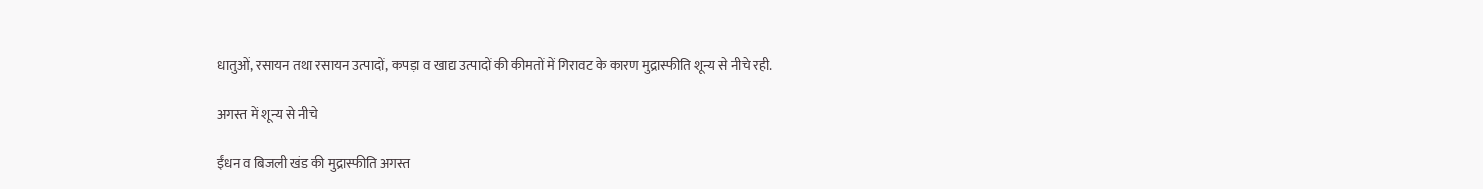धातुओं, रसायन तथा रसायन उत्पादों, कपड़ा व खाद्य उत्पादों की कीमतों में गिरावट के कारण मुद्रास्फीति शून्य से नीचे रही.

अगस्त में शून्य से नीचे

ईंधन व बिजली खंड की मुद्रास्फीति अगस्त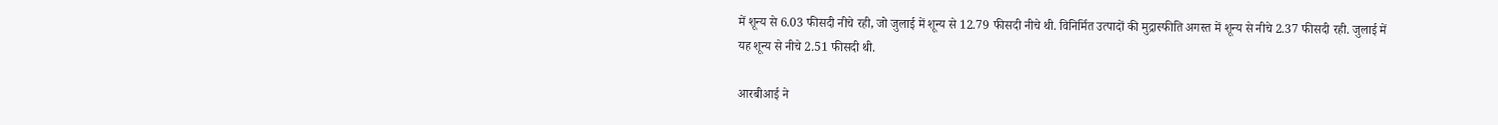में शून्य से 6.03 फीसदी नीचे रही, जो जुलाई में शून्य से 12.79 फीसदी नीचे थी. विनिर्मित उत्पादों की मुद्रास्फीति अगस्त में शून्य से नीचे 2.37 फीसदी रही. जुलाई में यह शून्य से नीचे 2.51 फीसदी थी.

आरबीआई ने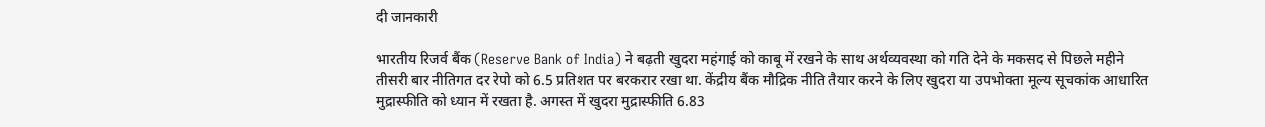दी जानकारी

भारतीय रिजर्व बैंक (Reserve Bank of India) ने बढ़ती खुदरा महंगाई को काबू में रखने के साथ अर्थव्यवस्था को गति देने के मकसद से पिछले महीने तीसरी बार नीतिगत दर रेपो को 6.5 प्रतिशत पर बरकरार रखा था. केंद्रीय बैंक मौद्रिक नीति तैयार करने के लिए खुदरा या उपभोक्ता मूल्य सूचकांक आधारित मुद्रास्फीति को ध्यान में रखता है. अगस्त में खुदरा मुद्रास्फीति 6.83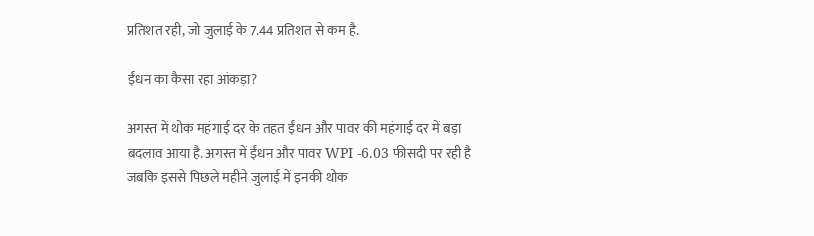प्रतिशत रही, जो जुलाई के 7.44 प्रतिशत से कम है.

ईंधन का कैसा रहा आंकड़ा?

अगस्त में थोक महंगाई दर के तहत ईंधन और पावर की महंगाई दर में बड़ा बदलाव आया है. अगस्त में ईंधन और पावर WPI -6.03 फीसदी पर रही है जबकि इससे पिछले महीने जुलाई में इनकी थोक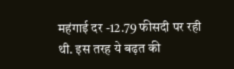महंगाई दर -12.79 फीसदी पर रही थी. इस तरह ये बढ़त की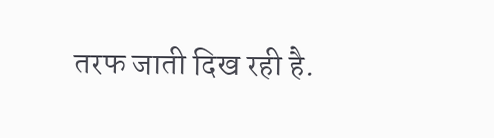तरफ जाती दिख रही है.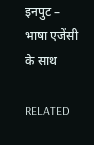इनपुट – भाषा एजेंसी के साथ

RELATED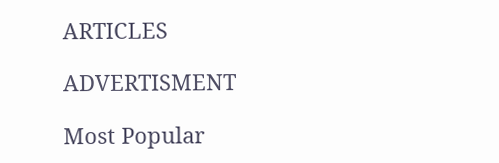ARTICLES

ADVERTISMENT

Most Popular